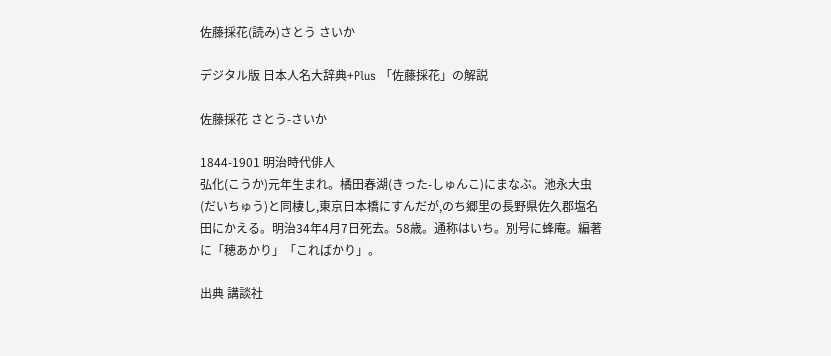佐藤採花(読み)さとう さいか

デジタル版 日本人名大辞典+Plus 「佐藤採花」の解説

佐藤採花 さとう-さいか

1844-1901 明治時代俳人
弘化(こうか)元年生まれ。橘田春湖(きった-しゅんこ)にまなぶ。池永大虫(だいちゅう)と同棲し,東京日本橋にすんだが,のち郷里の長野県佐久郡塩名田にかえる。明治34年4月7日死去。58歳。通称はいち。別号に蜂庵。編著に「穂あかり」「こればかり」。

出典 講談社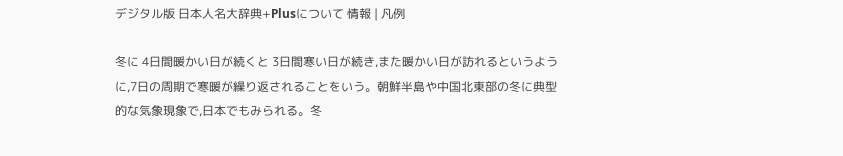デジタル版 日本人名大辞典+Plusについて 情報 | 凡例

冬に 4日間暖かい日が続くと 3日間寒い日が続き,また暖かい日が訪れるというように,7日の周期で寒暖が繰り返されることをいう。朝鮮半島や中国北東部の冬に典型的な気象現象で,日本でもみられる。冬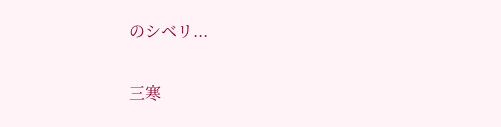のシベリ...

三寒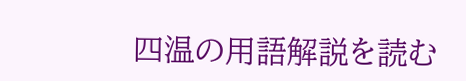四温の用語解説を読む